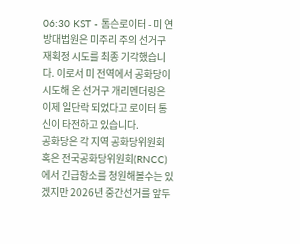06:30 KST - 톰슨로이터 - 미 연방대법원은 미주리 주의 선거구 재획정 시도를 최종 기각했습니다. 이로서 미 전역에서 공화당이 시도해 온 선거구 개리멘더링은 이제 일단락 되었다고 로이터 통신이 타전하고 있습니다.
공화당은 각 지역 공화당위원회 혹은 전국공화당위원회(RNCC)에서 긴급항소를 청원해볼수는 있겠지만 2026년 중간선거를 앞두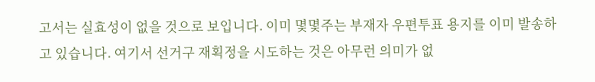고서는 실효성이 없을 것으로 보입니다. 이미 몇몇주는 부재자 우편투표 용지를 이미 발송하고 있습니다. 여기서 선거구 재획정을 시도하는 것은 아무런 의미가 없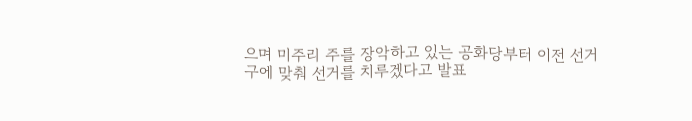으며 미주리 주를 장악하고 있는 공화당부터 이전 선거구에 맞춰 선거를 치루겠다고 발표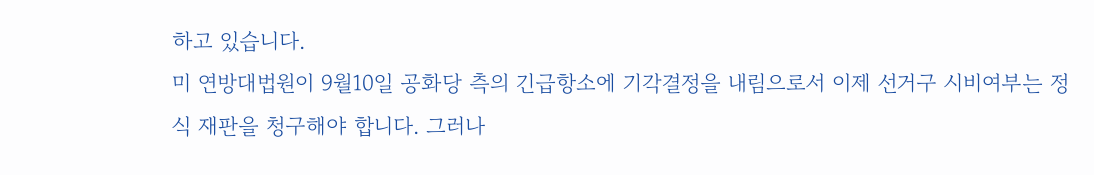하고 있습니다.
미 연방대법원이 9월10일 공화당 측의 긴급항소에 기각결정을 내림으로서 이제 선거구 시비여부는 정식 재판을 청구해야 합니다. 그러나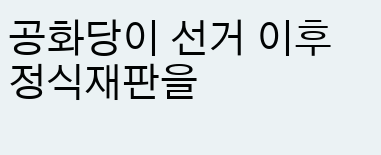공화당이 선거 이후 정식재판을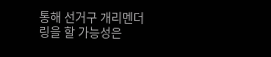통해 선거구 개리멘더링을 할 가능성은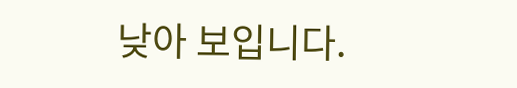낮아 보입니다.